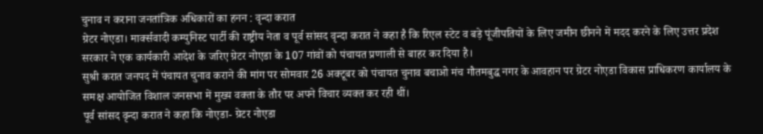चुनाव न कराना जनतांत्रिक अधिकारों का हनन : वृन्दा करात
ग्रेटर नोएडा। मार्क्सवादी कम्युनिस्ट पार्टी की राष्ट्रीय नेता व पूर्व सांसद वृन्दा करात ने कहा है कि रिएल स्टेट व बड़े पूंजीपतियों के लिए जमीन छीनने में मदद करने के लिए उत्तर प्रदेश सरकार ने एक कार्यकारी आदेश के जरिए ग्रेटर नोएडा के 107 गांवों को पंचायत प्रणाली से बाहर कर दिया है।
सुश्री करात जनपद में पंचायत चुनाव कराने की मांग पर सोमवार 26 अक्टूबर को पंचायत चुनाव बचाओ मंच गौतमबुद्ध नगर के आवहान पर ग्रेटर नोएडा विकास प्राधिकरण कार्यालय के समक्ष आयोजित विशाल जनसभा में मुख्य वक्ता के तौर पर अपने विचार व्यक्त कर रही थीं।
पूर्व सांसद वृन्दा करात ने कहा कि नोएडा- ग्रेटर नोएडा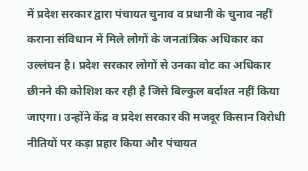में प्रदेश सरकार द्वारा पंचायत चुनाव व प्रधानी के चुनाव नहीं कराना संविधान में मिले लोगों के जनतांत्रिक अधिकार का उल्लंघन है। प्रदेश सरकार लोगों से उनका वोट का अधिकार छीनने की कोशिश कर रही है जिसे बिल्कुल बर्दाश्त नहीं किया जाएगा। उन्होंने केंद्र व प्रदेश सरकार की मजदूर किसान विरोधी नीतियों पर कड़ा प्रहार किया और पंचायत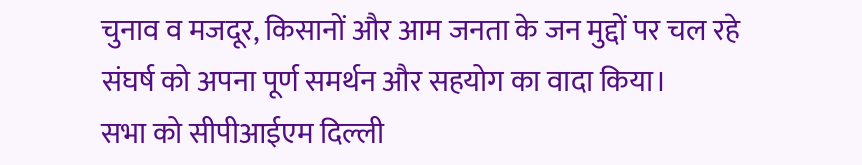चुनाव व मजदूर, किसानों और आम जनता के जन मुद्दों पर चल रहे संघर्ष को अपना पूर्ण समर्थन और सहयोग का वादा किया।
सभा को सीपीआईएम दिल्ली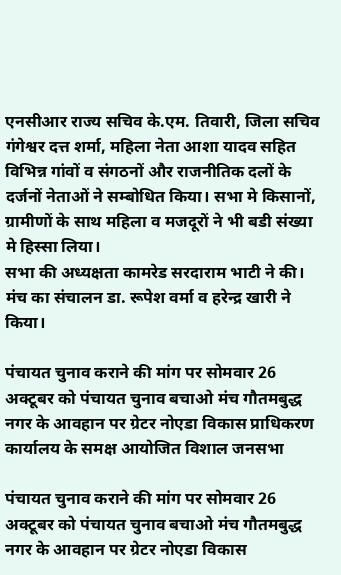एनसीआर राज्य सचिव के.एम. तिवारी, जिला सचिव गंगेश्वर दत्त शर्मा, महिला नेता आशा यादव सहित विभिन्न गांवों व संगठनों और राजनीतिक दलों के दर्जनों नेताओं ने सम्बोधित किया। सभा मे किसानों, ग्रामीणों के साथ महिला व मजदूरों ने भी बडी संख्या मे हिस्सा लिया।
सभा की अध्यक्षता कामरेड सरदाराम भाटी ने की। मंच का संचालन डा. रूपेश वर्मा व हरेन्द्र खारी ने किया।

पंचायत चुनाव कराने की मांग पर सोमवार 26 अक्टूबर को पंचायत चुनाव बचाओ मंच गौतमबुद्ध नगर के आवहान पर ग्रेटर नोएडा विकास प्राधिकरण कार्यालय के समक्ष आयोजित विशाल जनसभा

पंचायत चुनाव कराने की मांग पर सोमवार 26 अक्टूबर को पंचायत चुनाव बचाओ मंच गौतमबुद्ध नगर के आवहान पर ग्रेटर नोएडा विकास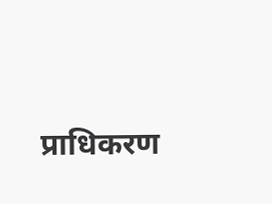प्राधिकरण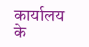कार्यालय के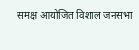समक्ष आयोजित विशाल जनसभा